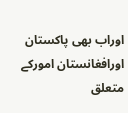اوراب بھی پاکستان اورافغانستان امورکے متعلق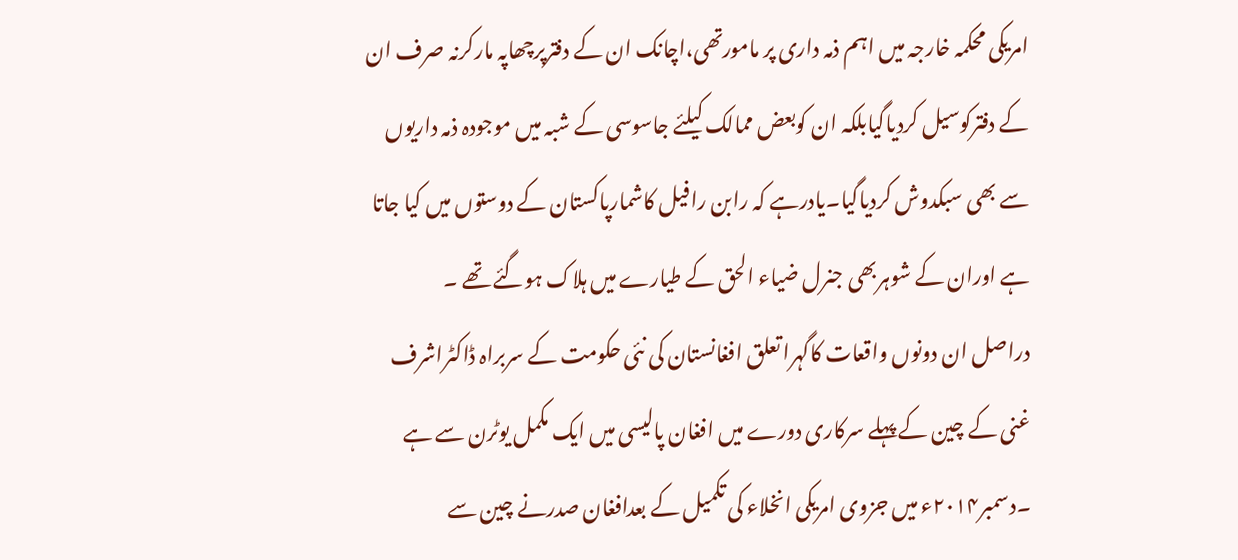امریکی محکمہ خارجہ میں اہم ذمہ داری پر مامورتھی،اچانک ان کے دفترپرچھاپہ مارکرنہ صرف ان کے دفترکوسیل کردیاگیابلکہ ان کوبعض ممالک کیلئے جاسوسی کے شبہ میں موجودہ ذمہ داریوں سے بھی سبکدوش کردیاگیا۔یادرہے کہ رابن رافیل کاشمارپاکستان کے دوستوں میں کیا جاتا ہے اوران کے شوہربھی جنرل ضیاء الحق کے طیارے میں ہلاک ہوگئے تھے ۔
دراصل ان دونوں واقعات کاگہرا تعلق افغانستان کی نئی حکومت کے سربراہ ڈاکٹراشرف غنی کے چین کے پہلے سرکاری دورے میں افغان پالیسی میں ایک مکمل یوٹرن سے ہے ۔دسمبر۲۰۱۴ء میں جزوی امریکی انخلاء کی تکمیل کے بعدافغان صدرنے چین سے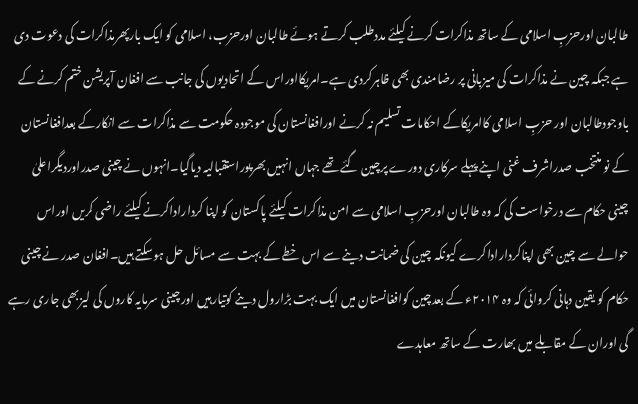طالبان اورحزبِ اسلامی کے ساتھ مذاکرات کرنے کیلئے مددطلب کرتے ہوئے طالبان اورحزب، اسلامی کو ایک بارپھرمذاکرات کی دعوت دی ہے جبکہ چین نے مذاکرات کی میزبانی پر رضامندی بھی ظاہرکردی ہے۔امریکااوراس کے اتحادیوں کی جانب سے افغان آپریشن ختم کرنے کے باوجودطالبان اور حزبِ اسلامی کاامریکاکے احکامات تسلیم نہ کرنے اورافغانستان کی موجودہ حکومت سے مذاکرات سے انکارکے بعدافغانستان کے نو منتخب صدراشرف غنی اپنے پہلے سرکاری دورے پرچین گئے تھے جہاں انہیں بھرپوراستقبالیہ دیاگیا۔انہوں نے چینی صدراوردیگراعلیٰ چینی حکام سے درخواست کی کہ وہ طالبان اورحزبِ اسلامی سے امن مذاکرات کیلئے پاکستان کو اپنا کرداراداکرنے کیلئے راضی کریں اوراس حوالے سے چین بھی اپناکرداراداکرے کیونکہ چین کی ضمانت دینے سے اس خطے کے بہت سے مسائل حل ہوسکتے ہیں۔افغان صدر نے چینی حکام کو یقین دہانی کروائی کہ وہ ۲۰۱۴ء کے بعدچین کوافغانستان میں ایک بہت بڑارول دینے کوتیارہیں اورچینی سرمایہ کاروں کی لیزبھی جاری رہے گی اوران کے مقابلے میں بھارت کے ساتھ معاہدے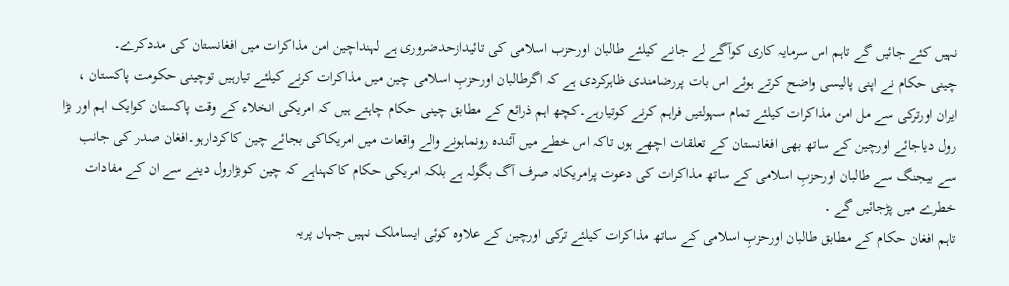نہیں کئے جائیں گے تاہم اس سرمایہ کاری کوآگے لے جانے کیلئے طالبان اورحزب اسلامی کی تائیدازحدضروری ہے لہنداچین امن مذاکرات میں افغانستان کی مددکرے۔
چینی حکام نے اپنی پالیسی واضح کرتے ہوئے اس بات پررضامندی ظاہرکردی ہے کہ اگرطالبان اورحزبِ اسلامی چین میں مذاکرات کرنے کیلئے تیارہیں توچینی حکومت پاکستان ، ایران اورترکی سے مل امن مذاکرات کیلئے تمام سہولتیں فراہم کرنے کوتیارہے۔کچھ اہم ذرائع کے مطابق چینی حکام چاہتے ہیں کہ امریکی انخلاء کے وقت پاکستان کوایک اہم اور بڑا رول دیاجائے اورچین کے ساتھ بھی افغانستان کے تعلقات اچھے ہوں تاکہ اس خطے میں آئندہ رونماہونے والے واقعات میں امریکاکی بجائے چین کاکردارہو۔افغان صدر کی جانب سے بیجنگ سے طالبان اورحزبِ اسلامی کے ساتھ مذاکرات کی دعوت پرامریکانہ صرف آگ بگولہ ہے بلکہ امریکی حکام کاکہناہے کہ چین کوبڑارول دینے سے ان کے مفادات خطرے میں پڑجائیں گے ۔
تاہم افغان حکام کے مطابق طالبان اورحزبِ اسلامی کے ساتھ مذاکرات کیلئے ترکی اورچین کے علاوہ کوئی ایساملک نہیں جہاں پریہ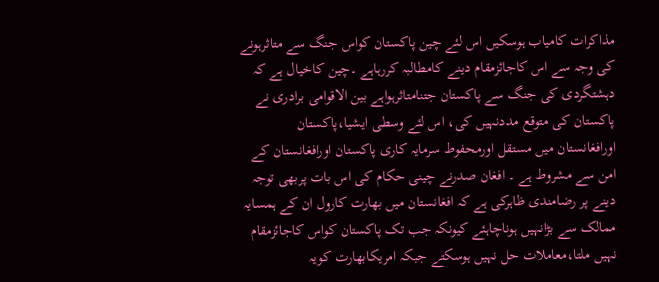مذاکرات کامیاب ہوسکیں اس لئے چین پاکستان کواس جنگ سے متاثرہونے کی وجہ سے اس کاجائزمقام دینے کامطالبہ کررہاہے ۔چین کاخیال ہے کہ دہشتگردی کی جنگ سے پاکستان جتنامتاثرہواہے بین الاقوامی برادری نے پاکستان کی متوقع مددنہیں کی، اس لئے وسطی ایشیا،پاکستان اورافغانستان میں مستقل اورمحفوط سرمایہ کاری پاکستان اورافغانستان کے امن سے مشروط ہے ۔ افغان صدرنے چینی حکام کی اس بات پربھی توجہ دینے پر رضامندی ظاہرکی ہے کہ افغانستان میں بھارت کارول ان کے ہمسایہ ممالک سے بڑانہیں ہوناچاہئے کیونکہ جب تک پاکستان کواس کاجائزمقام نہیں ملتا،معاملات حل نہیں ہوسکتے جبکہ امریکابھارت کویہ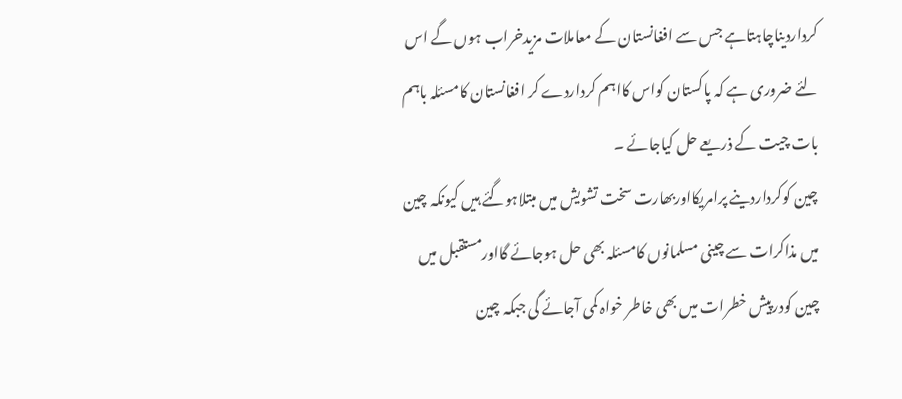کرداردیناچاہتاہے جس سے افغانستان کے معاملات مزیدخراب ہوں گے اس لئے ضروری ہے کہ پاکستان کواس کااہم کرداردے کر افغانستان کامسئلہ باہم بات چیت کے ذریعے حل کیاجائے ۔
چین کوکرداردینے پرامریکااوربھارت سخت تشویش میں مبتلاہوگئے ہیں کیونکہ چین میں مذاکرات سے چینی مسلمانوں کامسئلہ بھی حل ہوجائے گااورمستقبل میں چین کودرپیش خطرات میں بھی خاطر خواہ کمی آجائے گی جبکہ چین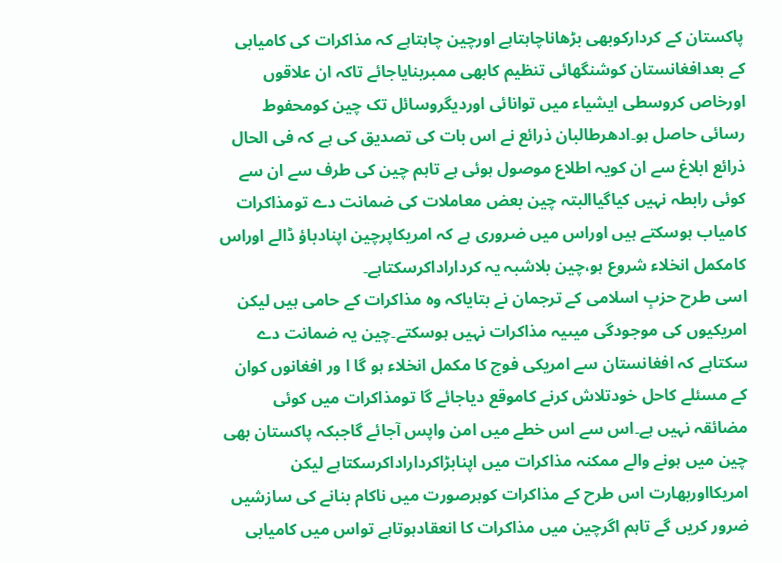پاکستان کے کردارکوبھی بڑھاناچاہتاہے اورچین چاہتاہے کہ مذاکرات کی کامیابی کے بعدافغانستان کوشنگھائی تنظیم کابھی ممبربنایاجائے تاکہ ان علاقوں اورخاص کروسطی ایشیاء میں توانائی اوردیگروسائل تک چین کومحفوط رسائی حاصل ہو۔ادھرطالبان ذرائع نے اس بات کی تصدیق کی ہے کہ فی الحال ذرائع ابلاغ سے ان کویہ اطلاع موصول ہوئی ہے تاہم چین کی طرف سے ان سے کوئی رابطہ نہیں کیاگیاالبتہ چین بعض معاملات کی ضمانت دے تومذاکرات کامیاب ہوسکتے ہیں اوراس میں ضروری ہے کہ امریکاپرچین اپنادباؤ ڈالے اوراس کامکمل انخلاء شروع ہو،چین بلاشبہ یہ کرداراداکرسکتاہے۔
اسی طرح حزبِ اسلامی کے ترجمان نے بتایاکہ وہ مذاکرات کے حامی ہیں لیکن امریکیوں کی موجودگی میںیہ مذاکرات نہیں ہوسکتے۔چین یہ ضمانت دے سکتاہے کہ افغانستان سے امریکی فوج کا مکمل انخلاء ہو گا ا ور افغانوں کوان کے مسئلے کاحل خودتلاش کرنے کاموقع دیاجائے گا تومذاکرات میں کوئی مضائقہ نہیں ہے۔اس سے اس خطے میں امن واپس آجائے گاجبکہ پاکستان بھی چین میں ہونے والے ممکنہ مذاکرات میں اپنابڑاکرداراداکرسکتاہے لیکن امریکااوربھارت اس طرح کے مذاکرات کوہرصورت میں ناکام بنانے کی سازشیں ضرور کریں گے تاہم اگرچین میں مذاکرات کا انعقادہوتاہے تواس میں کامیابی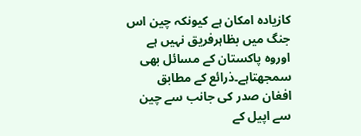کازیادہ امکان ہے کیونکہ چین اس جنگ میں بظاہرفریق نہیں ہے اوروہ پاکستان کے مسائل بھی سمجھتاہے۔ذرائع کے مطابق افغان صدر کی جانب سے چین سے اپیل کے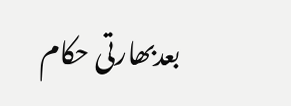بعدبھارتی حکام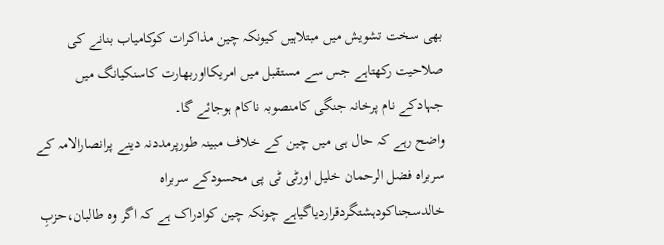بھی سخت تشویش میں مبتلاہیں کیونکہ چین مذاکرات کوکامیاب بنانے کی صلاحیت رکھتاہے جس سے مستقبل میں امریکااوربھارت کاسنکیانگ میں جہادکے نام پرخانہ جنگی کامنصوبہ ناکام ہوجائے گا۔
واضح رہے کہ حال ہی میں چین کے خلاف مبینہ طورپرمددنہ دینے پرانصارالامہ کے سربراہ فضل الرحمان خلیل اورٹی ٹی پی محسودکے سربراہ خالدسجناکودہشتگردقراردیاگیاہے چونکہ چین کوادراک ہے کہ اگر وہ طالبان،حزبِ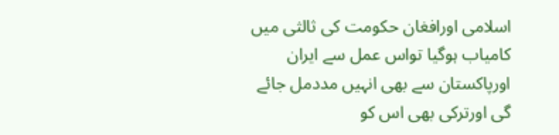اسلامی اورافغان حکومت کی ثالثی میں کامیاب ہوگیا تواس عمل سے ایران اورپاکستان سے بھی انہیں مددمل جائے گی اورترکی بھی اس کو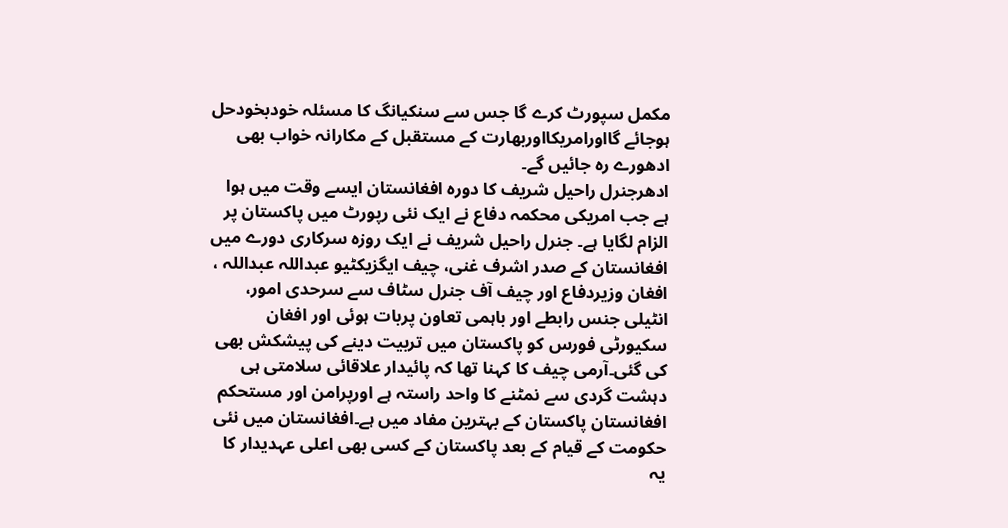مکمل سپورٹ کرے گا جس سے سنکیانگ کا مسئلہ خودبخودحل ہوجائے گااورامریکااوربھارت کے مستقبل کے مکارانہ خواب بھی ادھورے رہ جائیں گے۔
ادھرجنرل راحیل شریف کا دورہ افغانستان ایسے وقت میں ہوا ہے جب امریکی محکمہ دفاع نے ایک نئی رپورٹ میں پاکستان پر الزام لگایا ہے۔ جنرل راحیل شریف نے ایک روزہ سرکاری دورے میں افغانستان کے صدر اشرف غنی، چیف ایگزیکٹیو عبداللہ عبداللہ ، افغان وزیردفاع اور چیف آف جنرل سٹاف سے سرحدی امور، انٹیلی جنس رابطے اور باہمی تعاون پربات ہوئی اور افغان سکیورٹی فورس کو پاکستان میں تربیت دینے کی پیشکش بھی کی گئی۔آرمی چیف کا کہنا تھا کہ پائیدار علاقائی سلامتی ہی دہشت گردی سے نمٹنے کا واحد راستہ ہے اورپرامن اور مستحکم افغانستان پاکستان کے بہترین مفاد میں ہے۔افغانستان میں نئی حکومت کے قیام کے بعد پاکستان کے کسی بھی اعلی عہدیدار کا یہ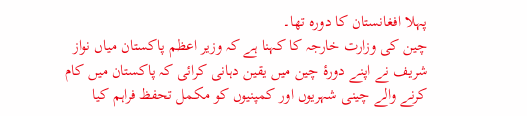پہلا افغانستان کا دورہ تھا۔
چین کی وزارت خارجہ کا کہنا ہے کہ وزیر اعظم پاکستان میاں نواز شریف نے اپنے دورۂ چین میں یقین دہانی کرائی کہ پاکستان میں کام کرنے والے چینی شہریوں اور کمپنیوں کو مکمل تحفظ فراہم کیا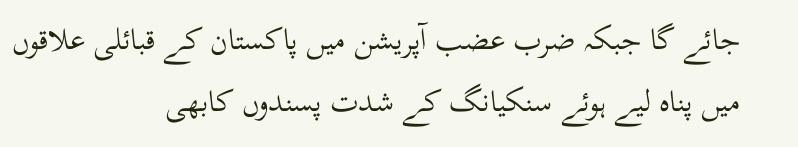جائے گا جبکہ ضرب عضب آپریشن میں پاکستان کے قبائلی علاقوں میں پناہ لیے ہوئے سنکیانگ کے شدت پسندوں کابھی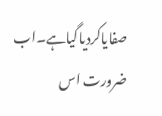صفایاکردیاگیاہے۔اب ضرورت اس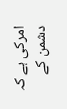امرکی ہے کہ دشمن کے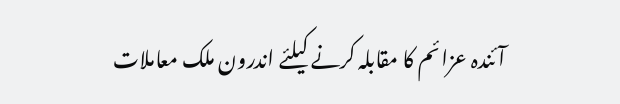آئندہ عزائم کا مقابلہ کرنے کیلئے اندرون ملک معاملات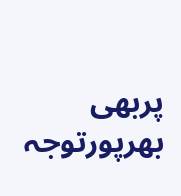پربھی بھرپورتوجہ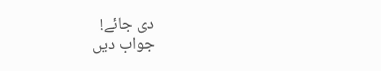دی جائے!
جواب دیں